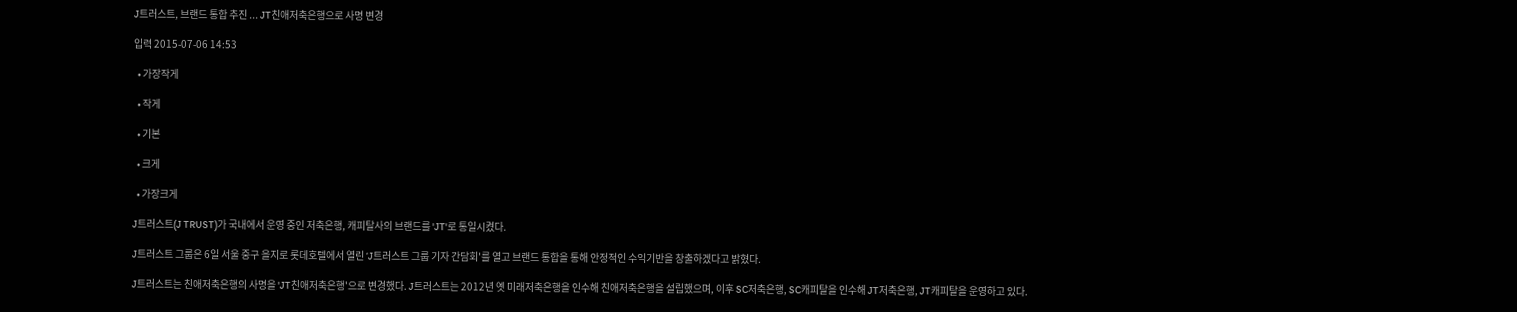J트러스트, 브랜드 통합 추진 ... JT친애저축은행으로 사명 변경

입력 2015-07-06 14:53

  • 가장작게

  • 작게

  • 기본

  • 크게

  • 가장크게

J트러스트(J TRUST)가 국내에서 운영 중인 저축은행, 캐피탈사의 브랜드를 'JT'로 통일시켰다.

J트러스트 그룹은 6일 서울 중구 을지로 롯데호텔에서 열린 ‘J트러스트 그룹 기자 간담회'를 열고 브랜드 통합을 통해 안정적인 수익기반을 창출하겠다고 밝혔다.

J트러스트는 친애저축은행의 사명을 'JT친애저축은행'으로 변경했다. J트러스트는 2012년 옛 미래저축은행을 인수해 친애저축은행을 설립했으며, 이후 SC저축은행, SC캐피탈을 인수해 JT저축은행, JT캐피탈을 운영하고 있다.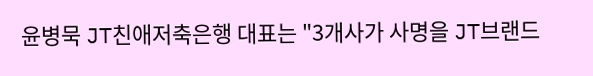윤병묵 JT친애저축은행 대표는 "3개사가 사명을 JT브랜드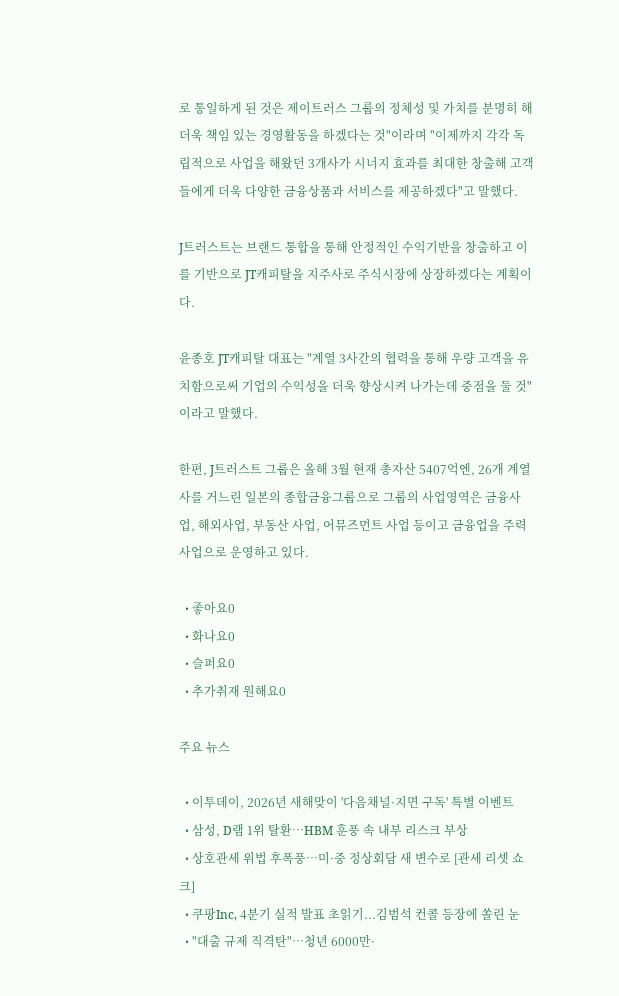로 통일하게 된 것은 제이트러스 그룹의 정체성 및 가치를 분명히 해 더욱 책임 있는 경영활동을 하겠다는 것"이라며 "이제까지 각각 독립적으로 사업을 해왔던 3개사가 시너지 효과를 최대한 창출해 고객들에게 더욱 다양한 금융상품과 서비스를 제공하겠다"고 말했다.

J트러스트는 브랜드 통합을 통해 안정적인 수익기반을 창출하고 이를 기반으로 JT캐피탈을 지주사로 주식시장에 상장하겠다는 계획이다.

윤종호 JT캐피탈 대표는 "계열 3사간의 협력을 통해 우량 고객을 유치함으로써 기업의 수익성을 더욱 향상시켜 나가는데 중점을 둘 것"이라고 말했다.

한편, J트러스트 그룹은 올해 3월 현재 총자산 5407억엔, 26개 계열사를 거느린 일본의 종합금융그룹으로 그룹의 사업영역은 금융사업, 해외사업, 부동산 사업, 어뮤즈먼트 사업 등이고 금융업을 주력사업으로 운영하고 있다.

  • 좋아요0
  • 화나요0
  • 슬퍼요0
  • 추가취재 원해요0

주요 뉴스

  • 이투데이, 2026년 새해맞이 '다음채널·지면 구독' 특별 이벤트
  • 삼성, D램 1위 탈환…HBM 훈풍 속 내부 리스크 부상
  • 상호관세 위법 후폭풍…미·중 정상회담 새 변수로 [관세 리셋 쇼크]
  • 쿠팡Inc, 4분기 실적 발표 초읽기...김범석 컨콜 등장에 쏠린 눈
  • "대출 규제 직격탄"⋯청년 6000만·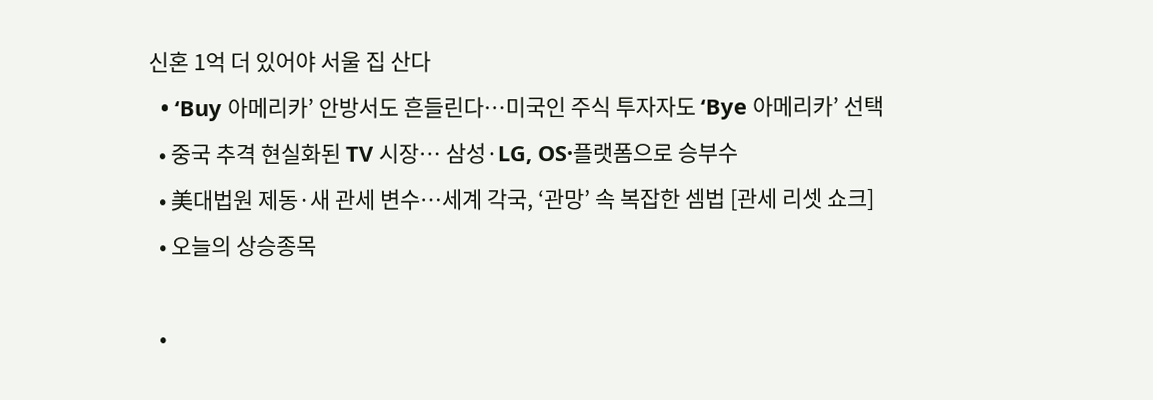신혼 1억 더 있어야 서울 집 산다
  • ‘Buy 아메리카’ 안방서도 흔들린다…미국인 주식 투자자도 ‘Bye 아메리카’ 선택
  • 중국 추격 현실화된 TV 시장… 삼성·LG, OS·플랫폼으로 승부수
  • 美대법원 제동·새 관세 변수…세계 각국, ‘관망’ 속 복잡한 셈법 [관세 리셋 쇼크]
  • 오늘의 상승종목

  •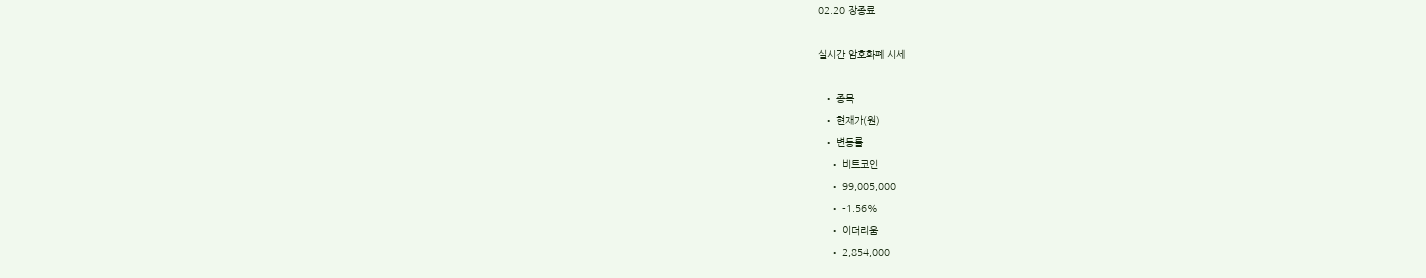02.20 장종료

실시간 암호화폐 시세

  • 종목
  • 현재가(원)
  • 변동률
    • 비트코인
    • 99,005,000
    • -1.56%
    • 이더리움
    • 2,854,000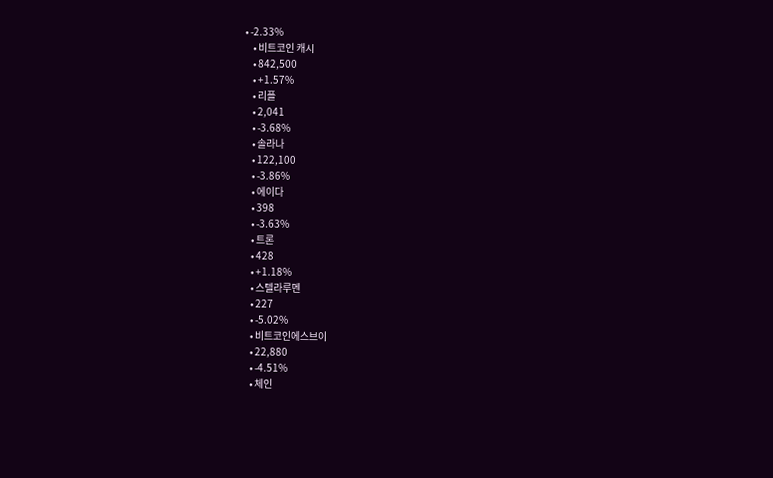• -2.33%
    • 비트코인 캐시
    • 842,500
    • +1.57%
    • 리플
    • 2,041
    • -3.68%
    • 솔라나
    • 122,100
    • -3.86%
    • 에이다
    • 398
    • -3.63%
    • 트론
    • 428
    • +1.18%
    • 스텔라루멘
    • 227
    • -5.02%
    • 비트코인에스브이
    • 22,880
    • -4.51%
    • 체인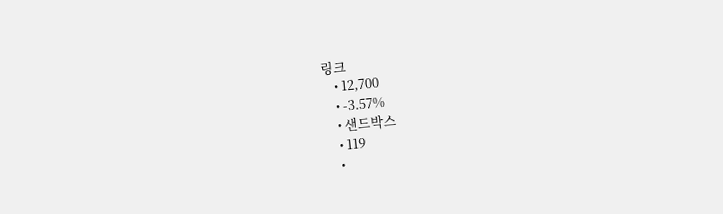링크
    • 12,700
    • -3.57%
    • 샌드박스
    • 119
    •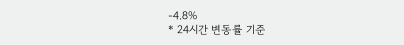-4.8%
* 24시간 변동률 기준